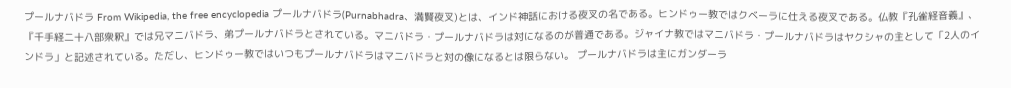プールナバドラ From Wikipedia, the free encyclopedia プールナバドラ(Purnabhadra、満賢夜叉)とは、インド神話における夜叉の名である。ヒンドゥー教ではクベーラに仕える夜叉である。仏教『孔雀経音義』、『千手経二十八部衆釈』では兄マニバドラ、弟プールナバドラとされている。マニバドラ・プールナバドラは対になるのが普通である。ジャイナ教ではマニバドラ・プールナバドラはヤクシャの主として「2人のインドラ」と記述されている。ただし、ヒンドゥー教ではいつもプールナバドラはマニバドラと対の像になるとは限らない。 プールナバドラは主にガンダーラ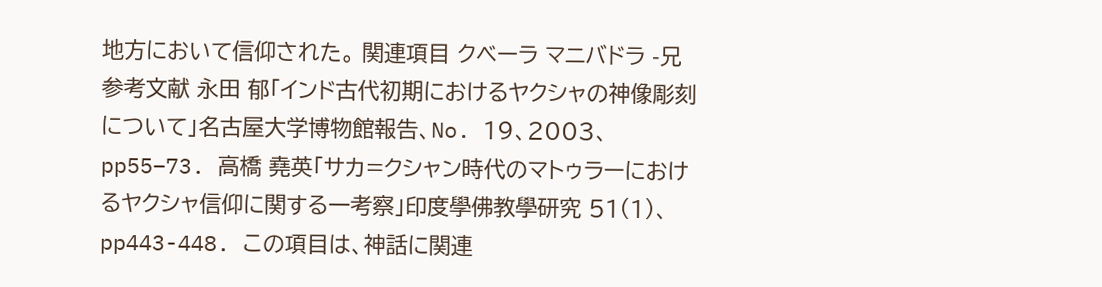地方において信仰された。 関連項目 クベーラ マニバドラ -兄 参考文献 永田 郁「インド古代初期におけるヤクシャの神像彫刻について」名古屋大学博物館報告、No. 19、2003、pp55–73. 高橋 堯英「サカ=クシャン時代のマトゥラーにおけるヤクシャ信仰に関する一考察」印度學佛教學研究 51(1)、pp443-448. この項目は、神話に関連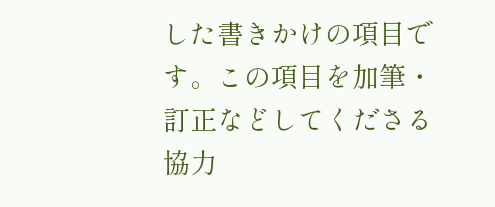した書きかけの項目です。この項目を加筆・訂正などしてくださる協力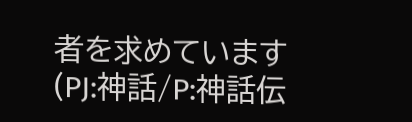者を求めています(PJ:神話/P:神話伝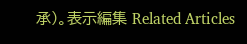承)。表示編集 Related Articles